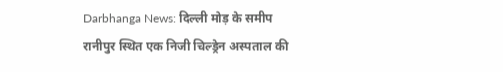Darbhanga News: दिल्ली मोड़ के समीप रानीपुर स्थित एक निजी चिल्ड्रेन अस्पताल की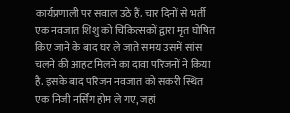कार्यप्रणाली पर सवाल उठे हैं. चार दिनों से भर्ती एक नवजात शिशु को चिकित्सकों द्वारा मृत घोषित किए जाने के बाद घर ले जाते समय उसमें सांस चलने की आहट मिलने का दावा परिजनों ने किया है. इसके बाद परिजन नवजात को सकरी स्थित एक निजी नर्सिंग होम ले गए, जहां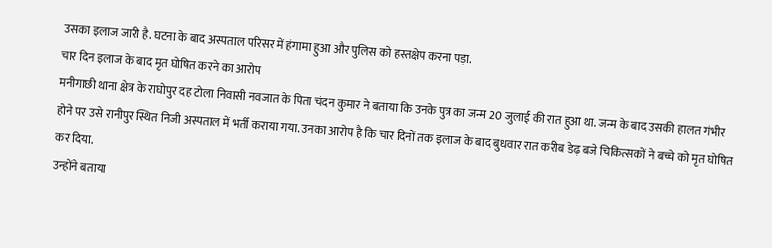उसका इलाज जारी है. घटना के बाद अस्पताल परिसर में हंगामा हुआ और पुलिस को हस्तक्षेप करना पड़ा.
चार दिन इलाज के बाद मृत घोषित करने का आरोप
मनीगाछी थाना क्षेत्र के राघोपुर दह टोला निवासी नवजात के पिता चंदन कुमार ने बताया कि उनके पुत्र का जन्म 20 जुलाई की रात हुआ था. जन्म के बाद उसकी हालत गंभीर होने पर उसे रानीपुर स्थित निजी अस्पताल में भर्ती कराया गया. उनका आरोप है कि चार दिनों तक इलाज के बाद बुधवार रात करीब डेढ़ बजे चिकित्सकों ने बच्चे को मृत घोषित कर दिया.
उन्होंने बताया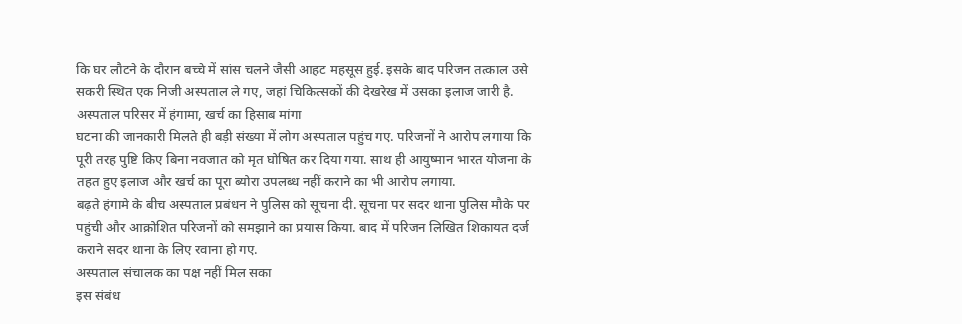कि घर लौटने के दौरान बच्चे में सांस चलने जैसी आहट महसूस हुई. इसके बाद परिजन तत्काल उसे सकरी स्थित एक निजी अस्पताल ले गए, जहां चिकित्सकों की देखरेख में उसका इलाज जारी है.
अस्पताल परिसर में हंगामा, खर्च का हिसाब मांगा
घटना की जानकारी मिलते ही बड़ी संख्या में लोग अस्पताल पहुंच गए. परिजनों ने आरोप लगाया कि पूरी तरह पुष्टि किए बिना नवजात को मृत घोषित कर दिया गया. साथ ही आयुष्मान भारत योजना के तहत हुए इलाज और खर्च का पूरा ब्योरा उपलब्ध नहीं कराने का भी आरोप लगाया.
बढ़ते हंगामे के बीच अस्पताल प्रबंधन ने पुलिस को सूचना दी. सूचना पर सदर थाना पुलिस मौके पर पहुंची और आक्रोशित परिजनों को समझाने का प्रयास किया. बाद में परिजन लिखित शिकायत दर्ज कराने सदर थाना के लिए रवाना हो गए.
अस्पताल संचालक का पक्ष नहीं मिल सका
इस संबंध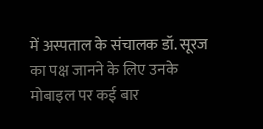में अस्पताल के संचालक डॉ. सूरज का पक्ष जानने के लिए उनके मोबाइल पर कई बार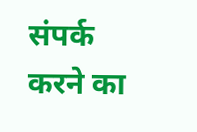संपर्क करने का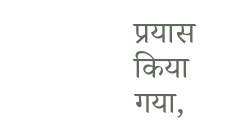प्रयास किया गया,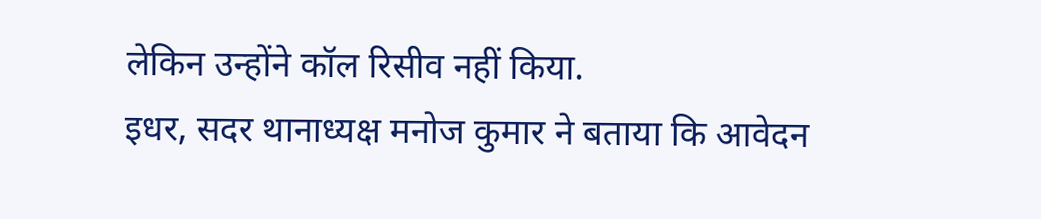लेकिन उन्होंने कॉल रिसीव नहीं किया.
इधर, सदर थानाध्यक्ष मनोज कुमार ने बताया कि आवेदन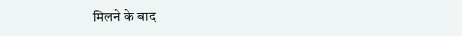मिलने के बाद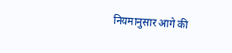नियमानुसार आगे की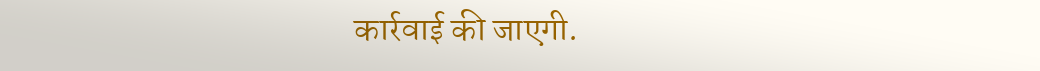कार्रवाई की जाएगी.